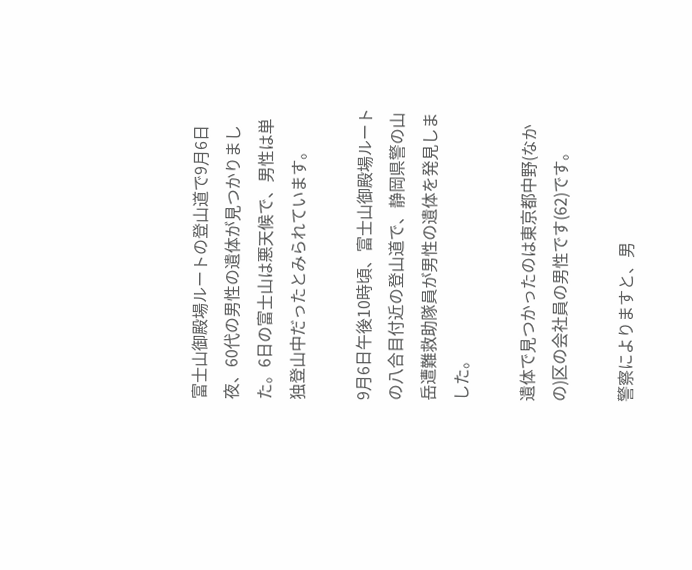富士山御殿場ルートの登山道で9月6日夜、60代の男性の遺体が見つかりました。6日の富士山は悪天候で、男性は単独登山中だったとみられています。

9月6日午後10時頃、富士山御殿場ルートの八合目付近の登山道で、静岡県警の山岳遭難救助隊員が男性の遺体を発見しました。

遺体で見つかったのは東京都中野(なかの)区の会社員の男性です(62)です。

警察によりますと、男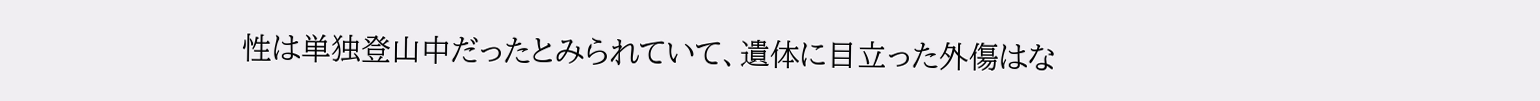性は単独登山中だったとみられていて、遺体に目立った外傷はな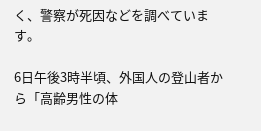く、警察が死因などを調べています。

6日午後3時半頃、外国人の登山者から「高齢男性の体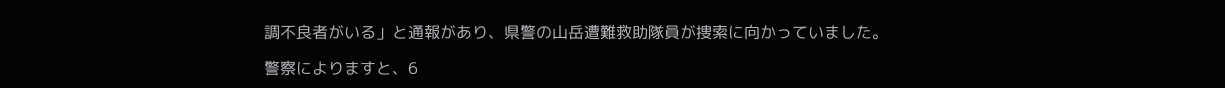調不良者がいる」と通報があり、県警の山岳遭難救助隊員が捜索に向かっていました。

警察によりますと、6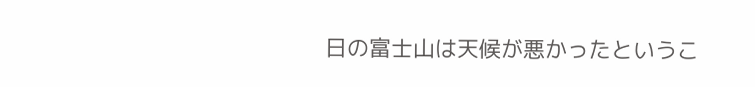日の富士山は天候が悪かったというこ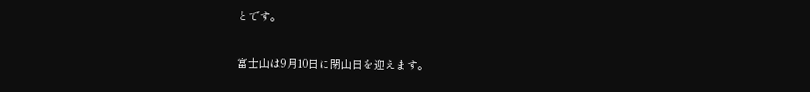とです。

富士山は9月10日に閉山日を迎えます。